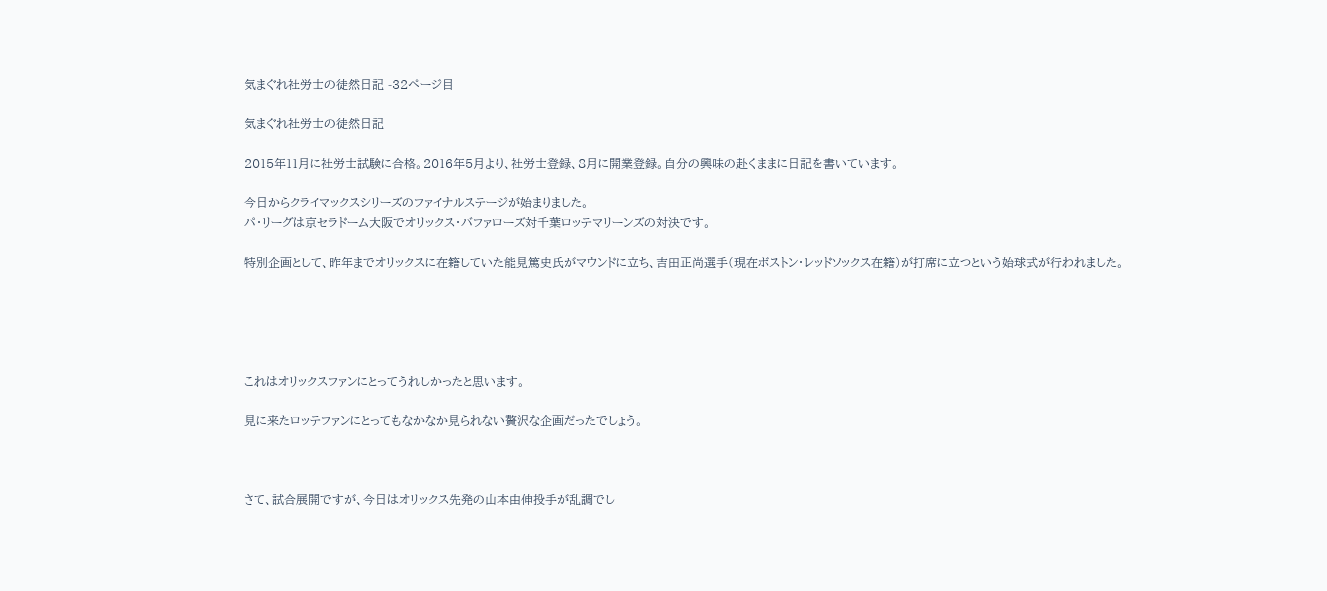気まぐれ社労士の徒然日記 -32ページ目

気まぐれ社労士の徒然日記

2015年11月に社労士試験に合格。2016年5月より、社労士登録、8月に開業登録。自分の興味の赴くままに日記を書いています。

今日からクライマックスシリーズのファイナルステージが始まりました。
パ・リーグは京セラドーム大阪でオリックス・バファローズ対千葉ロッテマリーンズの対決です。

特別企画として、昨年までオリックスに在籍していた能見篤史氏がマウンドに立ち、吉田正尚選手(現在ボストン・レッドソックス在籍)が打席に立つという始球式が行われました。





これはオリックスファンにとってうれしかったと思います。

見に来たロッテファンにとってもなかなか見られない贅沢な企画だったでしょう。



さて、試合展開ですが、今日はオリックス先発の山本由伸投手が乱調でし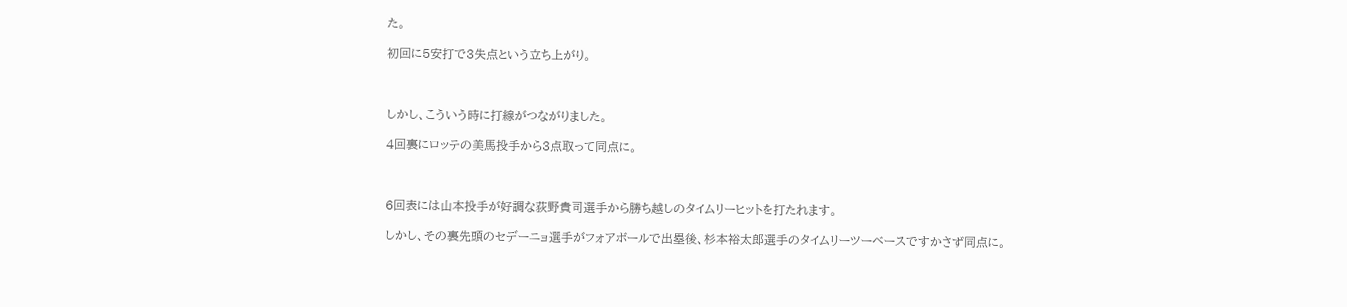た。

初回に5安打で3失点という立ち上がり。



しかし、こういう時に打線がつながりました。

4回裏にロッテの美馬投手から3点取って同点に。



6回表には山本投手が好調な荻野貴司選手から勝ち越しのタイムリーヒットを打たれます。

しかし、その裏先頭のセデーニョ選手がフォアボールで出塁後、杉本裕太郎選手のタイムリーツーベースですかさず同点に。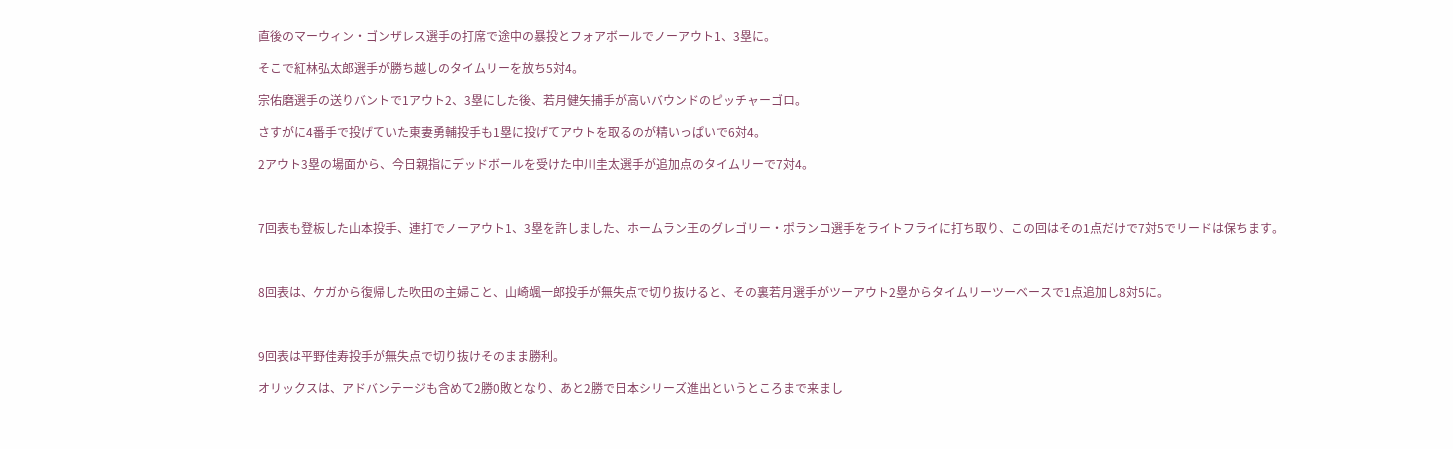直後のマーウィン・ゴンザレス選手の打席で途中の暴投とフォアボールでノーアウト1、3塁に。

そこで紅林弘太郎選手が勝ち越しのタイムリーを放ち5対4。

宗佑磨選手の送りバントで1アウト2、3塁にした後、若月健矢捕手が高いバウンドのピッチャーゴロ。

さすがに4番手で投げていた東妻勇輔投手も1塁に投げてアウトを取るのが精いっぱいで6対4。

2アウト3塁の場面から、今日親指にデッドボールを受けた中川圭太選手が追加点のタイムリーで7対4。



7回表も登板した山本投手、連打でノーアウト1、3塁を許しました、ホームラン王のグレゴリー・ポランコ選手をライトフライに打ち取り、この回はその1点だけで7対5でリードは保ちます。



8回表は、ケガから復帰した吹田の主婦こと、山崎颯一郎投手が無失点で切り抜けると、その裏若月選手がツーアウト2塁からタイムリーツーベースで1点追加し8対5に。



9回表は平野佳寿投手が無失点で切り抜けそのまま勝利。

オリックスは、アドバンテージも含めて2勝0敗となり、あと2勝で日本シリーズ進出というところまで来まし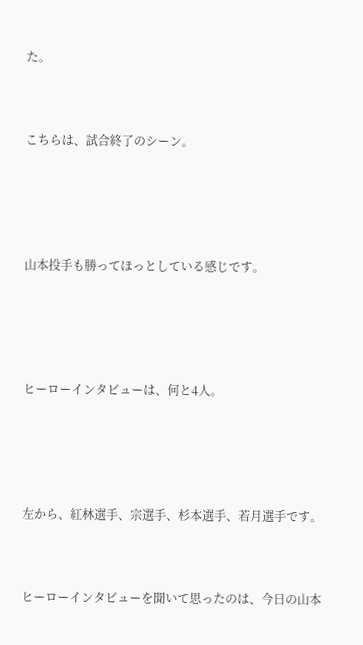た。



こちらは、試合終了のシーン。





山本投手も勝ってほっとしている感じです。





ヒーローインタビューは、何と4人。





左から、紅林選手、宗選手、杉本選手、若月選手です。



ヒーローインタビューを聞いて思ったのは、今日の山本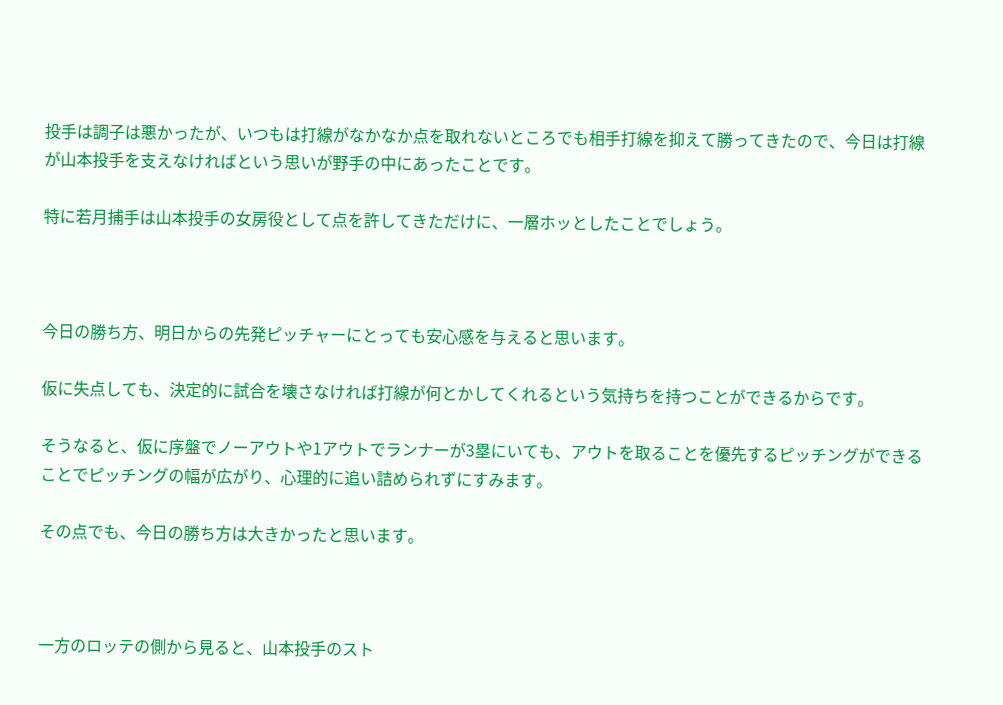投手は調子は悪かったが、いつもは打線がなかなか点を取れないところでも相手打線を抑えて勝ってきたので、今日は打線が山本投手を支えなければという思いが野手の中にあったことです。

特に若月捕手は山本投手の女房役として点を許してきただけに、一層ホッとしたことでしょう。



今日の勝ち方、明日からの先発ピッチャーにとっても安心感を与えると思います。

仮に失点しても、決定的に試合を壊さなければ打線が何とかしてくれるという気持ちを持つことができるからです。

そうなると、仮に序盤でノーアウトや1アウトでランナーが3塁にいても、アウトを取ることを優先するピッチングができることでピッチングの幅が広がり、心理的に追い詰められずにすみます。

その点でも、今日の勝ち方は大きかったと思います。



一方のロッテの側から見ると、山本投手のスト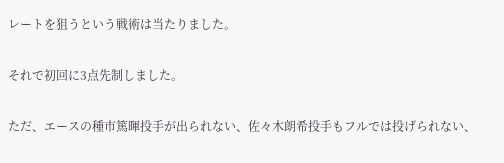レートを狙うという戦術は当たりました。

それで初回に3点先制しました。

ただ、エースの種市篤暉投手が出られない、佐々木朗希投手もフルでは投げられない、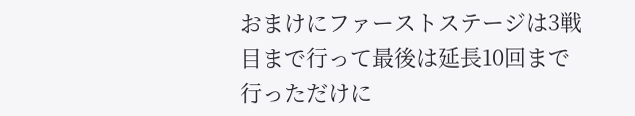おまけにファーストステージは3戦目まで行って最後は延長10回まで行っただけに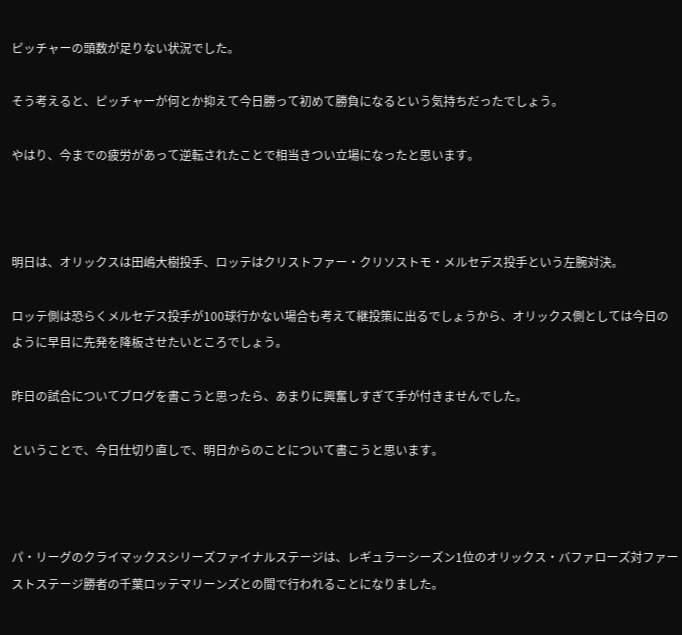ピッチャーの頭数が足りない状況でした。

そう考えると、ピッチャーが何とか抑えて今日勝って初めて勝負になるという気持ちだったでしょう。

やはり、今までの疲労があって逆転されたことで相当きつい立場になったと思います。



明日は、オリックスは田嶋大樹投手、ロッテはクリストファー・クリソストモ・メルセデス投手という左腕対決。

ロッテ側は恐らくメルセデス投手が100球行かない場合も考えて継投策に出るでしょうから、オリックス側としては今日のように早目に先発を降板させたいところでしょう。

昨日の試合についてブログを書こうと思ったら、あまりに興奮しすぎて手が付きませんでした。

ということで、今日仕切り直しで、明日からのことについて書こうと思います。



パ・リーグのクライマックスシリーズファイナルステージは、レギュラーシーズン1位のオリックス・バファローズ対ファーストステージ勝者の千葉ロッテマリーンズとの間で行われることになりました。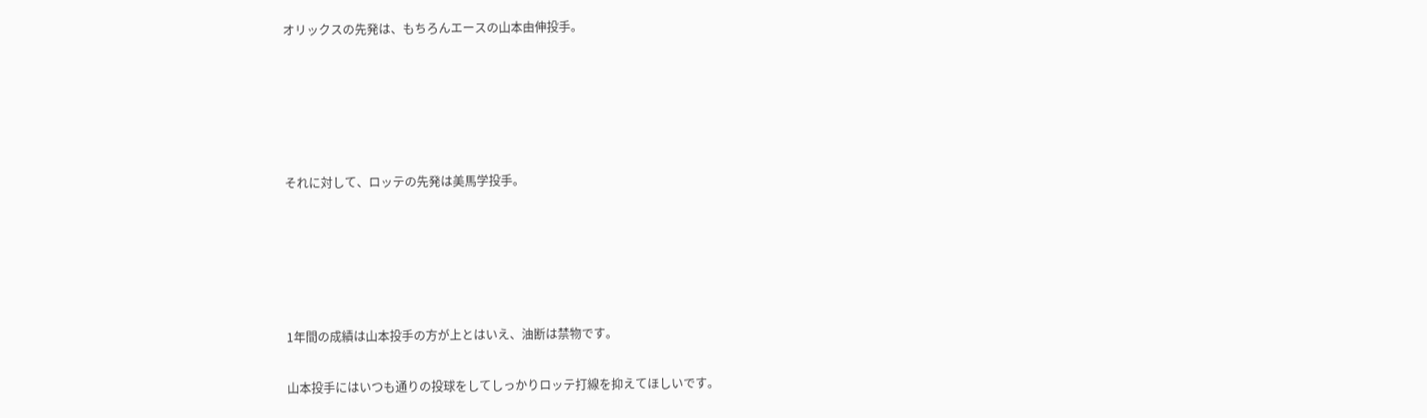オリックスの先発は、もちろんエースの山本由伸投手。





それに対して、ロッテの先発は美馬学投手。





1年間の成績は山本投手の方が上とはいえ、油断は禁物です。

山本投手にはいつも通りの投球をしてしっかりロッテ打線を抑えてほしいです。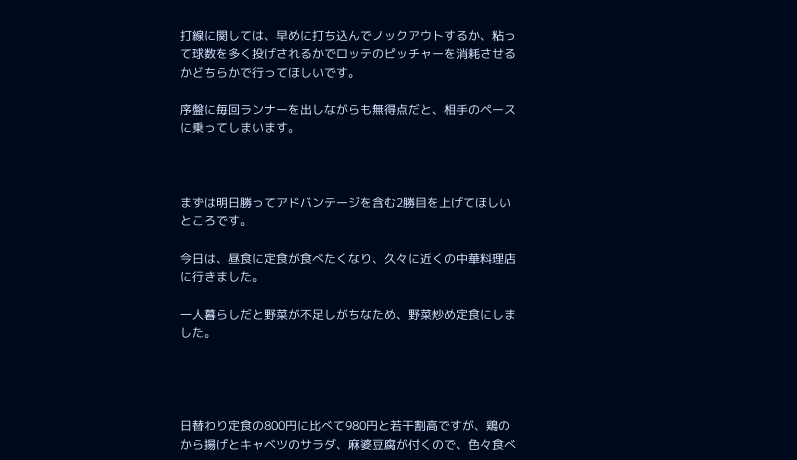打線に関しては、早めに打ち込んでノックアウトするか、粘って球数を多く投げされるかでロッテのピッチャーを消耗させるかどちらかで行ってほしいです。

序盤に毎回ランナーを出しながらも無得点だと、相手のペースに乗ってしまいます。



まずは明日勝ってアドバンテージを含む2勝目を上げてほしいところです。

今日は、昼食に定食が食べたくなり、久々に近くの中華料理店に行きました。

一人暮らしだと野菜が不足しがちなため、野菜炒め定食にしました。




日替わり定食の800円に比べて980円と若干割高ですが、鶏のから揚げとキャベツのサラダ、麻婆豆腐が付くので、色々食べ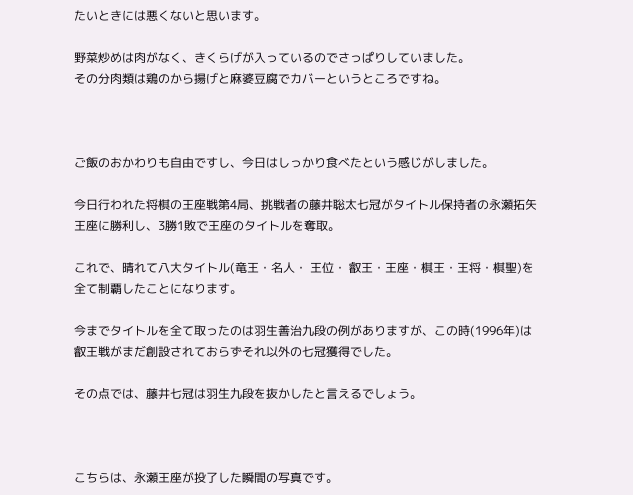たいときには悪くないと思います。

野菜炒めは肉がなく、きくらげが入っているのでさっぱりしていました。
その分肉類は鶏のから揚げと麻婆豆腐でカバーというところですね。



ご飯のおかわりも自由ですし、今日はしっかり食べたという感じがしました。

今日行われた将棋の王座戦第4局、挑戦者の藤井聡太七冠がタイトル保持者の永瀬拓矢王座に勝利し、3勝1敗で王座のタイトルを奪取。

これで、晴れて八大タイトル(竜王・名人・ 王位・ 叡王・王座・棋王・王将・棋聖)を全て制覇したことになります。

今までタイトルを全て取ったのは羽生善治九段の例がありますが、この時(1996年)は叡王戦がまだ創設されておらずそれ以外の七冠獲得でした。

その点では、藤井七冠は羽生九段を抜かしたと言えるでしょう。



こちらは、永瀬王座が投了した瞬間の写真です。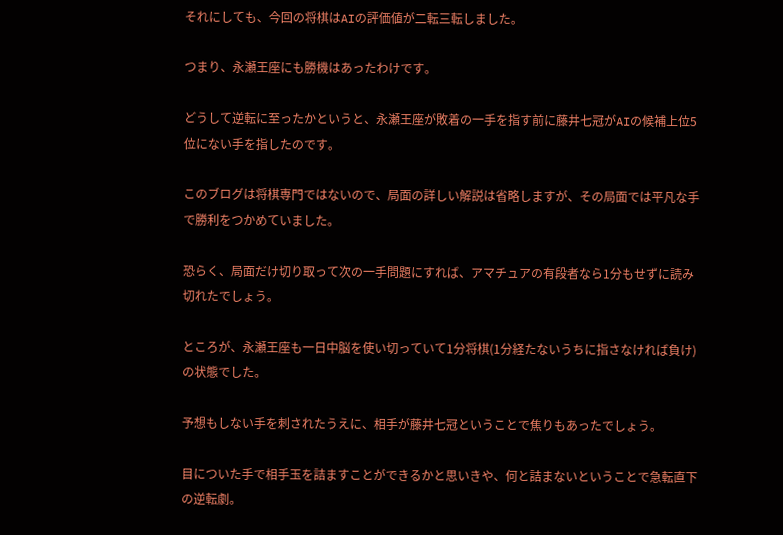それにしても、今回の将棋はAIの評価値が二転三転しました。

つまり、永瀬王座にも勝機はあったわけです。

どうして逆転に至ったかというと、永瀬王座が敗着の一手を指す前に藤井七冠がAIの候補上位5位にない手を指したのです。

このブログは将棋専門ではないので、局面の詳しい解説は省略しますが、その局面では平凡な手で勝利をつかめていました。

恐らく、局面だけ切り取って次の一手問題にすれば、アマチュアの有段者なら1分もせずに読み切れたでしょう。

ところが、永瀬王座も一日中脳を使い切っていて1分将棋(1分経たないうちに指さなければ負け)の状態でした。

予想もしない手を刺されたうえに、相手が藤井七冠ということで焦りもあったでしょう。

目についた手で相手玉を詰ますことができるかと思いきや、何と詰まないということで急転直下の逆転劇。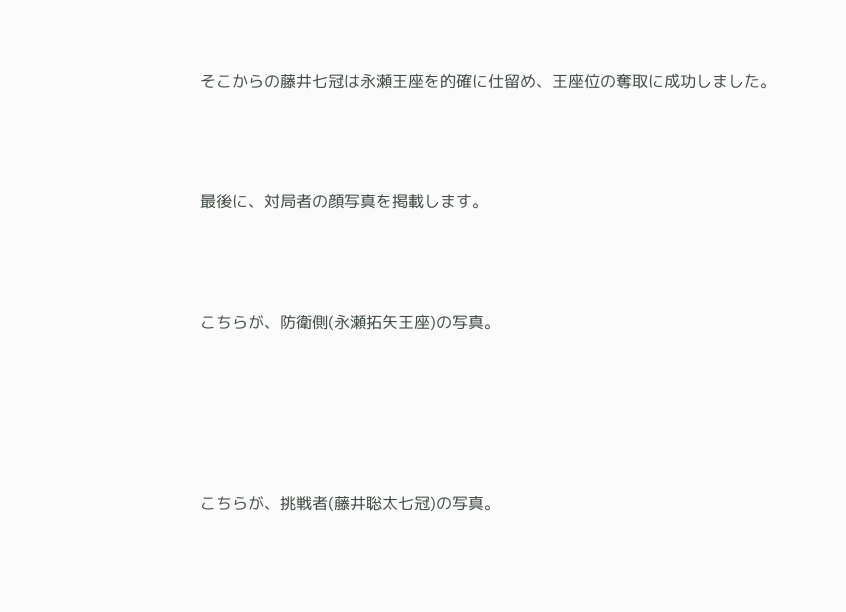そこからの藤井七冠は永瀬王座を的確に仕留め、王座位の奪取に成功しました。



最後に、対局者の顔写真を掲載します。



こちらが、防衛側(永瀬拓矢王座)の写真。





こちらが、挑戦者(藤井聡太七冠)の写真。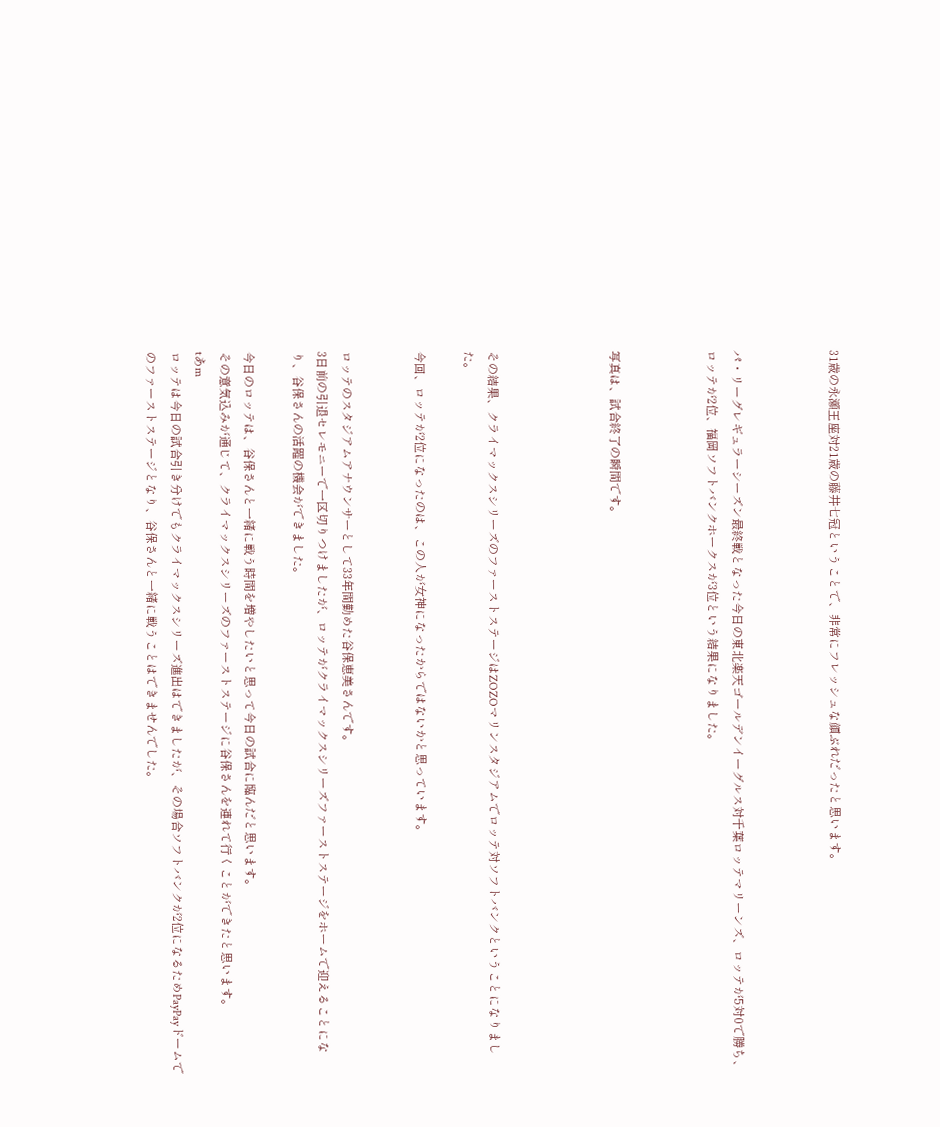31歳の永瀬王座対21歳の藤井七冠ということで、非常にフレッシュな顔ぶれだったと思います。



パ・リーグレギュラーシーズン最終戦となった今日の東北楽天ゴールデンイーグルス対千葉ロッテマリーンズ、ロッテが5対0で勝ち、ロッテが2位、福岡ソフトバンクホークスが3位という結果になりました。



写真は、試合終了の瞬間です。




その結果、クライマックスシリーズのファーストステージはZOZOマリンスタジアムでロッテ対ソフトバンクということになりました。

今回、ロッテが2位になったのは、この人が女神になったからではないかと思っています。


ロッテのスタジアムアナウンサーとして33年間勤めた谷保恵美さんです。
3日前の引退セレモニーで一区切りつけましたが、ロッテがクライマックスシリーズファーストステージをホームで迎えることになり、谷保さんの活躍の機会ができました。

今日のロッテは、谷保さんと一緒に戦う時間を増やしたいと思って今日の試合に臨んだと思います。
その意気込みが通じて、クライマックスシリーズのファーストステージに谷保さんを連れて行くことができたと思います。
tあm
ロッテは今日の試合引き分けでもクライマックスシリーズ進出はできましたが、その場合ソフトバンクが2位になるためPayPayドームでのファーストステージとなり、谷保さんと一緒に戦うことはできませんでした。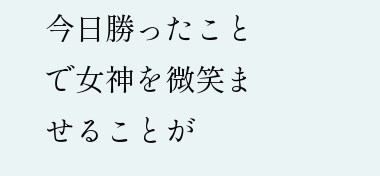今日勝ったことで女神を微笑ませることが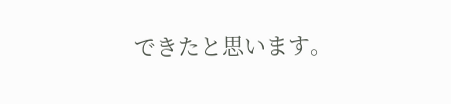できたと思います。